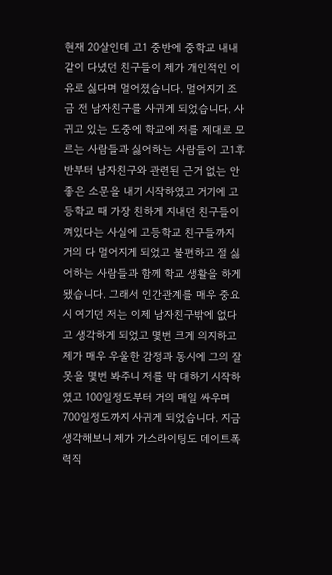현재 20살인데 고1 중반에 중학교 내내 같이 다녔던 친구들이 제가 개인적인 이유로 싫다며 멀어졌습니다. 멀어지기 조금 전 남자친구를 사귀게 되었습니다. 사귀고 있는 도중에 학교에 저를 제대로 모르는 사람들과 싫어하는 사람들이 고1후반부터 남자친구와 관련된 근거 없는 안 좋은 소문을 내기 시작하였고 거기에 고등학교 때 가장 친하게 지내던 친구들이 껴있다는 사실에 고등학교 친구들까지 거의 다 멀어지게 되었고 불편하고 절 싫어하는 사람들과 함께 학교 생활을 하게됐습니다. 그래서 인간관계를 매우 중요시 여기던 저는 이제 남자친구밖에 없다고 생각하게 되었고 몇번 크게 의지하고 제가 매우 우울한 감정과 동시에 그의 잘못을 몇번 봐주니 저를 막 대하기 시작하였고 100일정도부터 거의 매일 싸우며 700일정도까지 사귀게 되었습니다. 지금 생각해보니 제가 가스라이팅도 데이트폭력직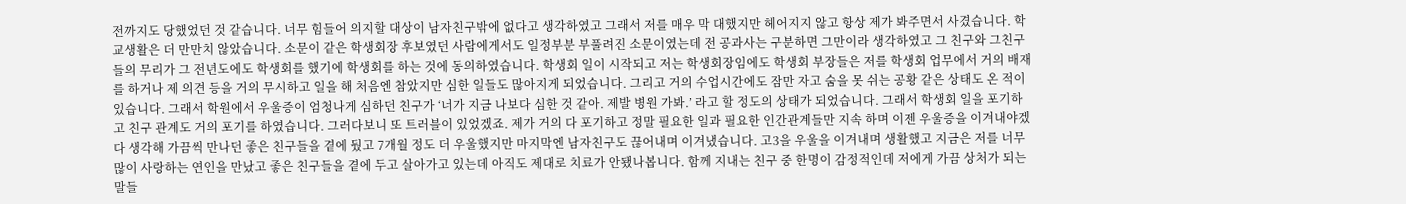전까지도 당했었던 것 같습니다. 너무 힘들어 의지할 대상이 남자친구밖에 없다고 생각하였고 그래서 저를 매우 막 대했지만 헤어지지 않고 항상 제가 봐주면서 사겼습니다. 학교생활은 더 만만치 않았습니다. 소문이 같은 학생회장 후보였던 사람에게서도 일정부분 부풀려진 소문이였는데 전 공과사는 구분하면 그만이라 생각하였고 그 친구와 그친구들의 무리가 그 전년도에도 학생회를 했기에 학생회를 하는 것에 동의하였습니다. 학생회 일이 시작되고 저는 학생회장임에도 학생회 부장들은 저를 학생회 업무에서 거의 배재를 하거나 제 의견 등을 거의 무시하고 일을 해 처음엔 참았지만 심한 일들도 많아지게 되었습니다. 그리고 거의 수업시간에도 잠만 자고 숨을 못 쉬는 공황 같은 상태도 온 적이 있습니다. 그래서 학원에서 우울증이 엄청나게 심하던 친구가 ‘너가 지금 나보다 심한 것 같아. 제발 병원 가봐.’ 라고 할 정도의 상태가 되었습니다. 그래서 학생회 일을 포기하고 친구 관계도 거의 포기를 하였습니다. 그러다보니 또 트러블이 있었겠죠. 제가 거의 다 포기하고 정말 필요한 일과 필요한 인간관계들만 지속 하며 이젠 우울증을 이겨내야겠다 생각해 가끔씩 만나던 좋은 친구들을 곁에 뒀고 7개월 정도 더 우울했지만 마지막엔 남자친구도 끊어내며 이겨냈습니다. 고3을 우울을 이겨내며 생활했고 지금은 저를 너무 많이 사랑하는 연인을 만났고 좋은 친구들을 곁에 두고 살아가고 있는데 아직도 제대로 치료가 안됐나봅니다. 함께 지내는 친구 중 한명이 감정적인데 저에게 가끔 상처가 되는 말들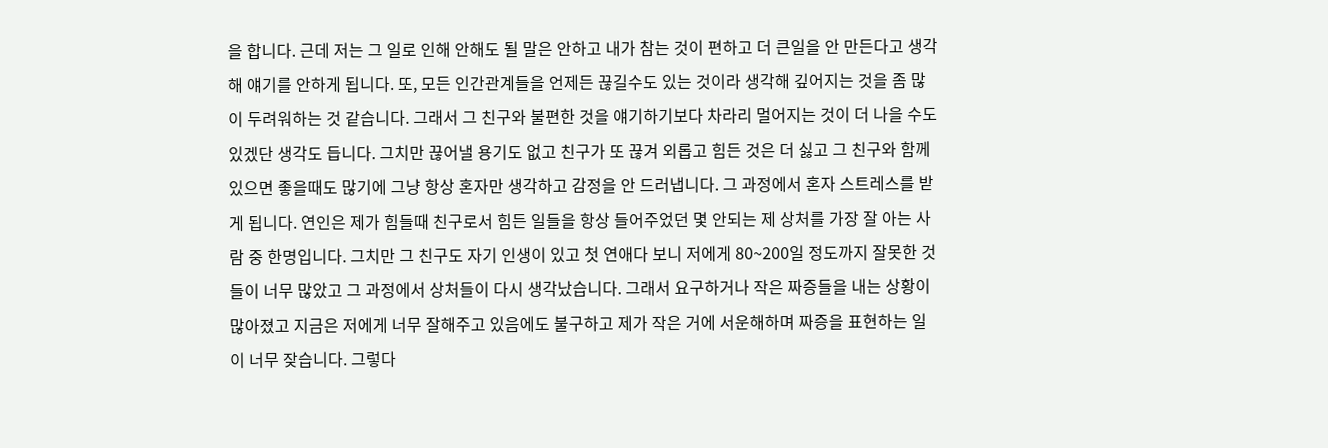을 합니다. 근데 저는 그 일로 인해 안해도 될 말은 안하고 내가 참는 것이 편하고 더 큰일을 안 만든다고 생각해 얘기를 안하게 됩니다. 또, 모든 인간관계들을 언제든 끊길수도 있는 것이라 생각해 깊어지는 것을 좀 많이 두려워하는 것 같습니다. 그래서 그 친구와 불편한 것을 얘기하기보다 차라리 멀어지는 것이 더 나을 수도 있겠단 생각도 듭니다. 그치만 끊어낼 용기도 없고 친구가 또 끊겨 외롭고 힘든 것은 더 싫고 그 친구와 함께 있으면 좋을때도 많기에 그냥 항상 혼자만 생각하고 감정을 안 드러냅니다. 그 과정에서 혼자 스트레스를 받게 됩니다. 연인은 제가 힘들때 친구로서 힘든 일들을 항상 들어주었던 몇 안되는 제 상처를 가장 잘 아는 사람 중 한명입니다. 그치만 그 친구도 자기 인생이 있고 첫 연애다 보니 저에게 80~200일 정도까지 잘못한 것들이 너무 많았고 그 과정에서 상처들이 다시 생각났습니다. 그래서 요구하거나 작은 짜증들을 내는 상황이 많아졌고 지금은 저에게 너무 잘해주고 있음에도 불구하고 제가 작은 거에 서운해하며 짜증을 표현하는 일이 너무 잦습니다. 그렇다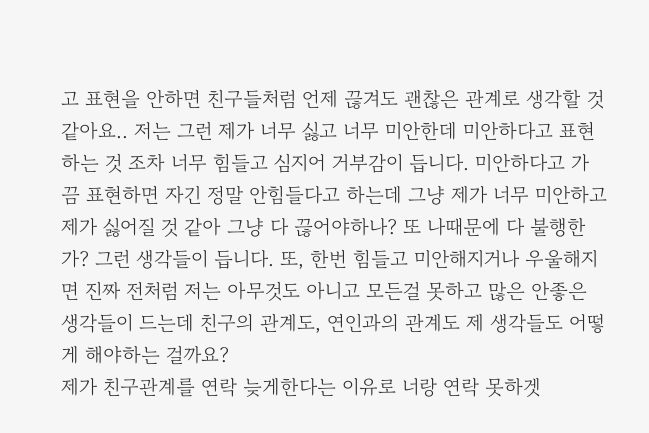고 표현을 안하면 친구들처럼 언제 끊겨도 괜찮은 관계로 생각할 것 같아요.. 저는 그런 제가 너무 싫고 너무 미안한데 미안하다고 표현하는 것 조차 너무 힘들고 심지어 거부감이 듭니다. 미안하다고 가끔 표현하면 자긴 정말 안힘들다고 하는데 그냥 제가 너무 미안하고 제가 싫어질 것 같아 그냥 다 끊어야하나? 또 나때문에 다 불행한가? 그런 생각들이 듭니다. 또, 한번 힘들고 미안해지거나 우울해지면 진짜 전처럼 저는 아무것도 아니고 모든걸 못하고 많은 안좋은 생각들이 드는데 친구의 관계도, 연인과의 관계도 제 생각들도 어떻게 해야하는 걸까요?
제가 친구관계를 연락 늦게한다는 이유로 너랑 연락 못하겟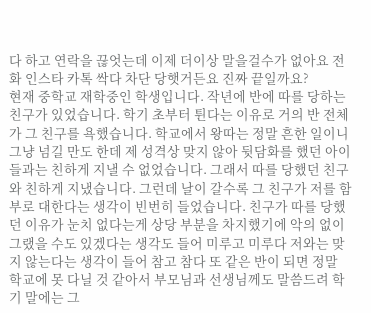다 하고 연락을 끊엇는데 이제 더이상 말을걸수가 없아요 전화 인스타 카톡 싹다 차단 당햇거든요 진짜 끝일까요?
현재 중학교 재학중인 학생입니다. 작년에 반에 따를 당하는 친구가 있었습니다. 학기 초부터 튄다는 이유로 거의 반 전체가 그 친구를 욕했습니다. 학교에서 왕따는 정말 흔한 일이니 그냥 넘길 만도 한데 제 성격상 맞지 않아 뒷담화를 했던 아이들과는 친하게 지낼 수 없었습니다. 그래서 따를 당했던 친구와 친하게 지냈습니다. 그런데 날이 갈수록 그 친구가 저를 함부로 대한다는 생각이 빈번히 들었습니다. 친구가 따를 당했던 이유가 눈치 없다는게 상당 부분을 차지했기에 악의 없이 그랬을 수도 있겠다는 생각도 들어 미루고 미루다 저와는 맞지 않는다는 생각이 들어 참고 참다 또 같은 반이 되면 정말 학교에 못 다닐 것 같아서 부모님과 선생님께도 말씀드려 학기 말에는 그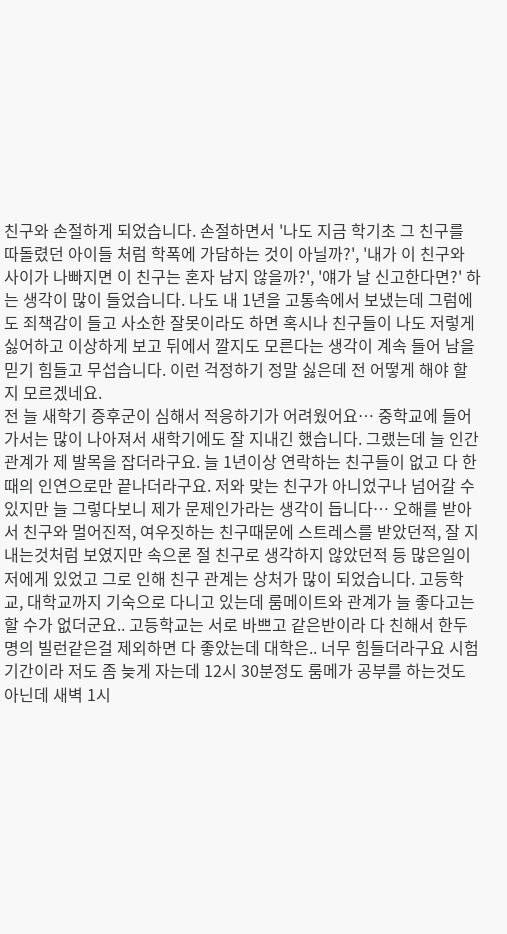친구와 손절하게 되었습니다. 손절하면서 '나도 지금 학기초 그 친구를 따돌렸던 아이들 처럼 학폭에 가담하는 것이 아닐까?', '내가 이 친구와 사이가 나빠지면 이 친구는 혼자 남지 않을까?', '얘가 날 신고한다면?' 하는 생각이 많이 들었습니다. 나도 내 1년을 고통속에서 보냈는데 그럼에도 죄책감이 들고 사소한 잘못이라도 하면 혹시나 친구들이 나도 저렇게 싫어하고 이상하게 보고 뒤에서 깔지도 모른다는 생각이 계속 들어 남을 믿기 힘들고 무섭습니다. 이런 걱정하기 정말 싫은데 전 어떻게 해야 할지 모르겠네요.
전 늘 새학기 증후군이 심해서 적응하기가 어려웠어요… 중학교에 들어가서는 많이 나아져서 새학기에도 잘 지내긴 했습니다. 그랬는데 늘 인간관계가 제 발목을 잡더라구요. 늘 1년이상 연락하는 친구들이 없고 다 한때의 인연으로만 끝나더라구요. 저와 맞는 친구가 아니었구나 넘어갈 수 있지만 늘 그렇다보니 제가 문제인가라는 생각이 듭니다… 오해를 받아서 친구와 멀어진적, 여우짓하는 친구때문에 스트레스를 받았던적, 잘 지내는것처럼 보였지만 속으론 절 친구로 생각하지 않았던적 등 많은일이 저에게 있었고 그로 인해 친구 관계는 상처가 많이 되었습니다. 고등학교, 대학교까지 기숙으로 다니고 있는데 룸메이트와 관계가 늘 좋다고는 할 수가 없더군요.. 고등학교는 서로 바쁘고 같은반이라 다 친해서 한두명의 빌런같은걸 제외하면 다 좋았는데 대학은.. 너무 힘들더라구요 시험기간이라 저도 좀 늦게 자는데 12시 30분정도 룸메가 공부를 하는것도 아닌데 새벽 1시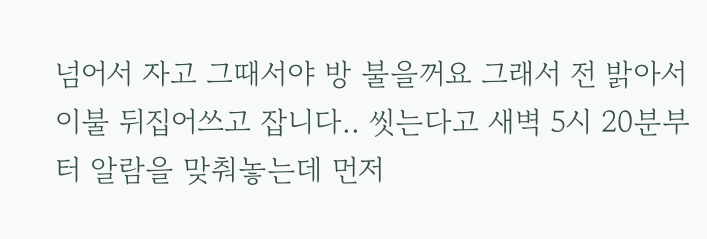넘어서 자고 그때서야 방 불을꺼요 그래서 전 밝아서 이불 뒤집어쓰고 잡니다.. 씻는다고 새벽 5시 20분부터 알람을 맞춰놓는데 먼저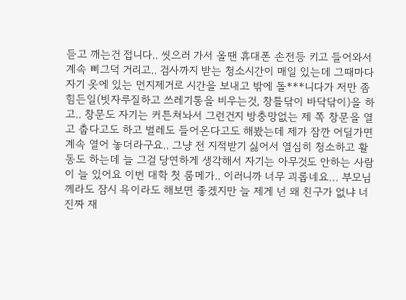듣고 깨는건 접니다.. 씻으러 가서 올땐 휴대폰 손전등 키고 들어와서 계속 삐그덕 거리고.. 검사까지 받는 청소시간이 매일 있는데 그때마다 자기 옷에 있는 먼지제거로 시간을 보내고 밖에 돌***니다가 저만 좀 힘든일(빗자루질하고 쓰레기통을 비우는것, 창틀닦이 바닥닦이)을 하고.. 창문도 자기는 커튼쳐놔서 그런건지 방충망없는 제 쪽 창문을 열고 춥다고도 하고 벌레도 들어온다고도 해봤는데 제가 잠깐 어딜가면 계속 열어 놓더라구요.. 그냥 전 지적받기 싫어서 열심히 청소하고 활동도 하는데 늘 그걸 당연하게 생각해서 자기는 아무것도 안하는 사람이 늘 있어요 이번 대학 첫 룸메가.. 이러니까 너무 괴롭네요… 부모님께라도 잠시 욕이라도 해보면 좋겠지만 늘 제게 넌 왜 친구가 없냐 너 진짜 재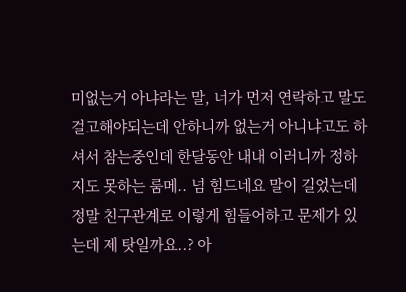미없는거 아냐라는 말, 너가 먼저 연락하고 말도걸고해야되는데 안하니까 없는거 아니냐고도 하셔서 참는중인데 한달동안 내내 이러니까 정하지도 못하는 룸메.. 넘 힘드네요 말이 길었는데 정말 친구관계로 이렇게 힘들어하고 문제가 있는데 제 탓일까요..? 아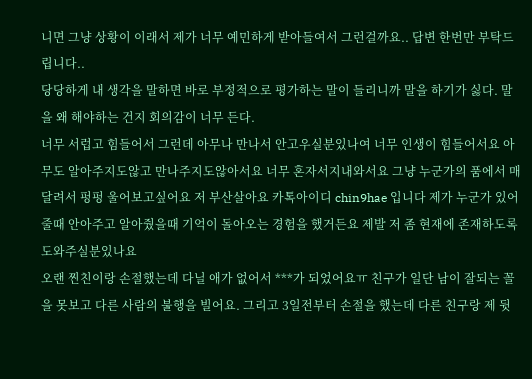니면 그냥 상황이 이래서 제가 너무 예민하게 받아들여서 그런걸까요.. 답변 한번만 부탁드립니다..
당당하게 내 생각을 말하면 바로 부정적으로 평가하는 말이 들리니까 말을 하기가 싫다. 말을 왜 해야하는 건지 회의감이 너무 든다.
너무 서럽고 힘들어서 그런데 아무나 만나서 안고우실분있나여 너무 인생이 힘들어서요 아무도 알아주지도않고 만나주지도않아서요 너무 혼자서지내와서요 그냥 누군가의 품에서 매달려서 펑펑 울어보고싶어요 저 부산살아요 카톡아이디 chin9hae 입니다 제가 누군가 있어줄때 안아주고 알아줬을때 기억이 돌아오는 경험을 했거든요 제발 저 좀 현재에 존재하도록 도와주실분있나요
오랜 찐친이랑 손절했는데 다닐 애가 없어서 ***가 되었어요ㅠ 친구가 일단 남이 잘되는 꼴을 못보고 다른 사람의 불행을 빌어요. 그리고 3일전부터 손절을 했는데 다른 친구랑 제 뒷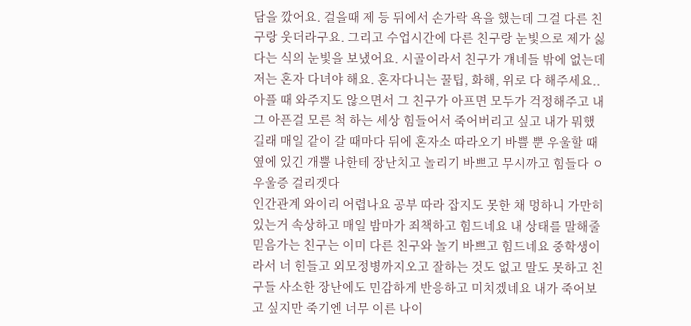담을 깠어요. 걸을때 제 등 뒤에서 손가락 욕을 했는데 그걸 다른 친구랑 웃더라구요. 그리고 수업시간에 다른 친구랑 눈빛으로 제가 싫다는 식의 눈빛을 보냈어요. 시골이라서 친구가 걔네들 밖에 없는데 저는 혼자 다녀야 해요. 혼자다니는 꿀팁, 화해, 위로 다 해주세요..
아플 때 와주지도 않으면서 그 친구가 아프면 모두가 걱정해주고 내그 아픈걸 모른 척 하는 세상 힘들어서 죽어버리고 싶고 내가 뭐했길래 매일 같이 갈 때마다 뒤에 혼자소 따라오기 바쁠 뿐 우울할 때 옆에 있긴 개뿔 나한테 장난치고 놀리기 바쁘고 무시까고 힘들다 ㅇ우울증 걸리겟다
인간관계 와이리 어렵나요 공부 따라 잡지도 못한 채 멍하니 가만히 있는거 속상하고 매일 밤마가 죄책하고 힘드네요 내 상태를 말해줄 믿음가는 친구는 이미 다른 친구와 놀기 바쁘고 힘드네요 중학생이라서 너 힌들고 외모정병까지오고 잘하는 것도 없고 말도 못하고 친구들 사소한 장난에도 민감하게 반응하고 미치겠네요 내가 죽어보고 싶지만 죽기엔 너무 이른 나이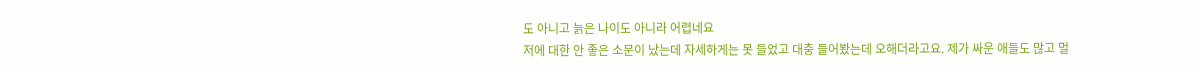도 아니고 늙은 나이도 아니라 어렵네요
저에 대한 안 좋은 소문이 났는데 자세하게는 못 들었고 대충 들어봤는데 오해더라고요. 제가 싸운 애들도 많고 멀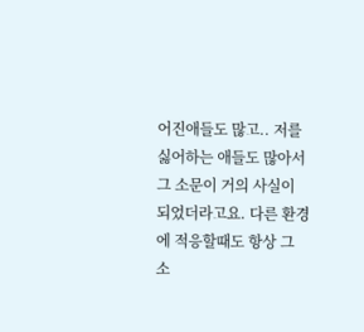어진애들도 많고.. 저를 싫어하는 애들도 많아서 그 소문이 거의 사실이 되었더라고요. 다른 환경에 적응할때도 항상 그 소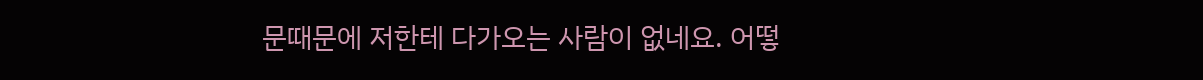문때문에 저한테 다가오는 사람이 없네요. 어떻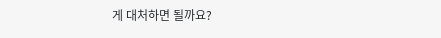게 대처하면 될까요?